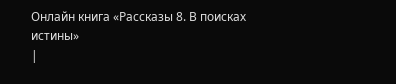Онлайн книга «Рассказы 8. В поисках истины»
|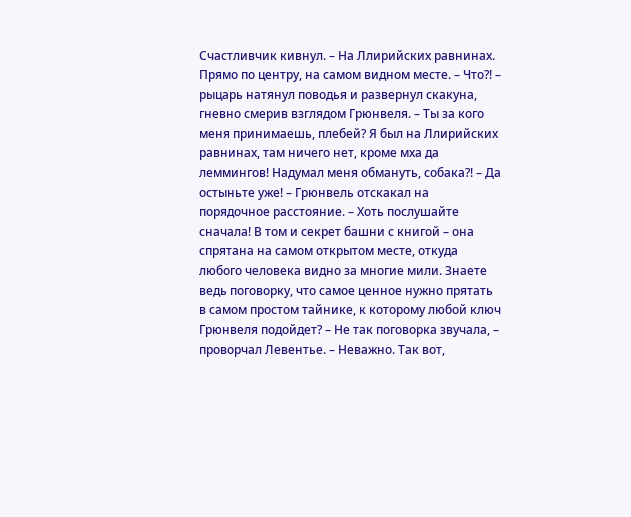Счастливчик кивнул. – На Ллирийских равнинах. Прямо по центру, на самом видном месте. – Что?! – рыцарь натянул поводья и развернул скакуна, гневно смерив взглядом Грюнвеля. – Ты за кого меня принимаешь, плебей? Я был на Ллирийских равнинах, там ничего нет, кроме мха да леммингов! Надумал меня обмануть, собака?! – Да остыньте уже! – Грюнвель отскакал на порядочное расстояние. – Хоть послушайте сначала! В том и секрет башни с книгой – она спрятана на самом открытом месте, откуда любого человека видно за многие мили. Знаете ведь поговорку, что самое ценное нужно прятать в самом простом тайнике, к которому любой ключ Грюнвеля подойдет? – Не так поговорка звучала, – проворчал Левентье. – Неважно. Так вот,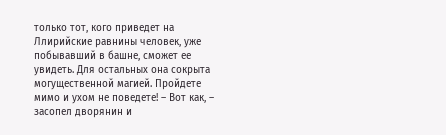только тот, кого приведет на Ллирийские равнины человек, уже побывавший в башне, сможет ее увидеть. Для остальных она сокрыта могущественной магией. Пройдете мимо и ухом не поведете! – Вот как, – засопел дворянин и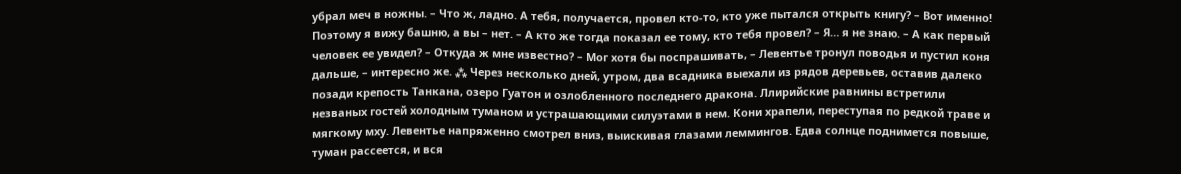убрал меч в ножны. – Что ж, ладно. А тебя, получается, провел кто-то, кто уже пытался открыть книгу? – Вот именно! Поэтому я вижу башню, а вы – нет. – А кто же тогда показал ее тому, кто тебя провел? – Я… я не знаю. – А как первый человек ее увидел? – Откуда ж мне известно? – Мог хотя бы поспрашивать, – Левентье тронул поводья и пустил коня дальше, – интересно же. ⁂ Через несколько дней, утром, два всадника выехали из рядов деревьев, оставив далеко позади крепость Танкана, озеро Гуатон и озлобленного последнего дракона. Ллирийские равнины встретили незваных гостей холодным туманом и устрашающими силуэтами в нем. Кони храпели, переступая по редкой траве и мягкому мху. Левентье напряженно смотрел вниз, выискивая глазами леммингов. Едва солнце поднимется повыше, туман рассеется, и вся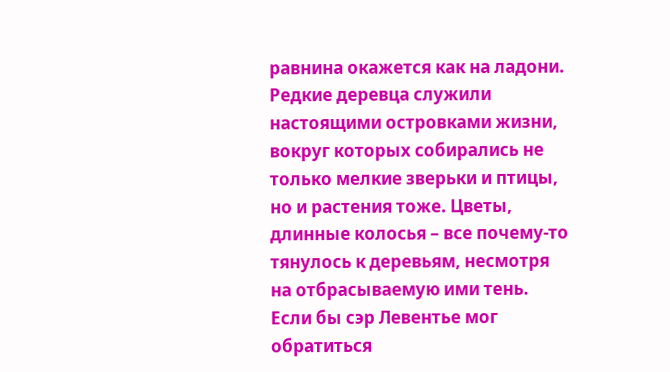равнина окажется как на ладони. Редкие деревца служили настоящими островками жизни, вокруг которых собирались не только мелкие зверьки и птицы, но и растения тоже. Цветы, длинные колосья – все почему-то тянулось к деревьям, несмотря на отбрасываемую ими тень. Если бы сэр Левентье мог обратиться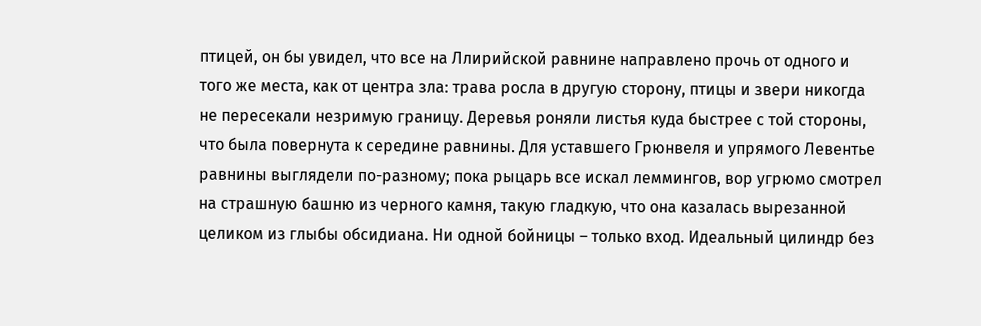птицей, он бы увидел, что все на Ллирийской равнине направлено прочь от одного и того же места, как от центра зла: трава росла в другую сторону, птицы и звери никогда не пересекали незримую границу. Деревья роняли листья куда быстрее с той стороны, что была повернута к середине равнины. Для уставшего Грюнвеля и упрямого Левентье равнины выглядели по-разному; пока рыцарь все искал леммингов, вор угрюмо смотрел на страшную башню из черного камня, такую гладкую, что она казалась вырезанной целиком из глыбы обсидиана. Ни одной бойницы – только вход. Идеальный цилиндр без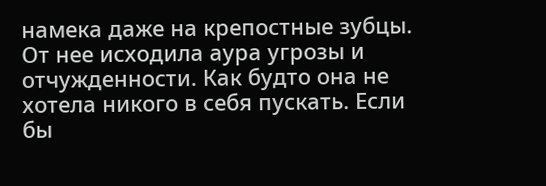намека даже на крепостные зубцы. От нее исходила аура угрозы и отчужденности. Как будто она не хотела никого в себя пускать. Если бы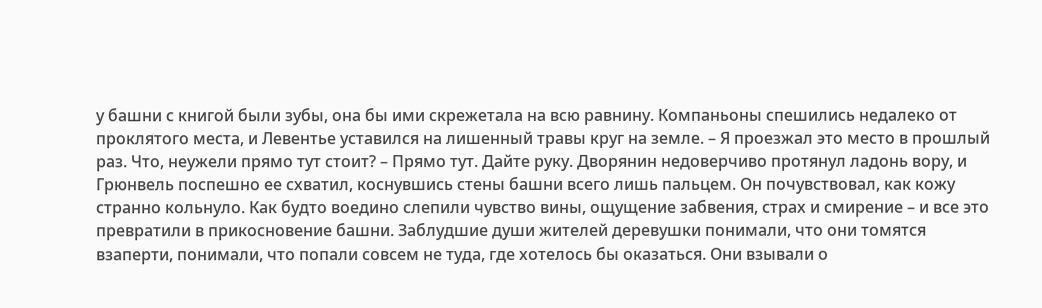у башни с книгой были зубы, она бы ими скрежетала на всю равнину. Компаньоны спешились недалеко от проклятого места, и Левентье уставился на лишенный травы круг на земле. – Я проезжал это место в прошлый раз. Что, неужели прямо тут стоит? – Прямо тут. Дайте руку. Дворянин недоверчиво протянул ладонь вору, и Грюнвель поспешно ее схватил, коснувшись стены башни всего лишь пальцем. Он почувствовал, как кожу странно кольнуло. Как будто воедино слепили чувство вины, ощущение забвения, страх и смирение – и все это превратили в прикосновение башни. Заблудшие души жителей деревушки понимали, что они томятся взаперти, понимали, что попали совсем не туда, где хотелось бы оказаться. Они взывали о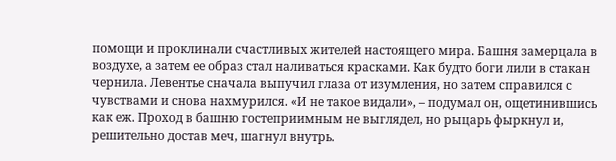помощи и проклинали счастливых жителей настоящего мира. Башня замерцала в воздухе, а затем ее образ стал наливаться красками. Как будто боги лили в стакан чернила. Левентье сначала выпучил глаза от изумления, но затем справился с чувствами и снова нахмурился. «И не такое видали», – подумал он, ощетинившись как еж. Проход в башню гостеприимным не выглядел, но рыцарь фыркнул и, решительно достав меч, шагнул внутрь.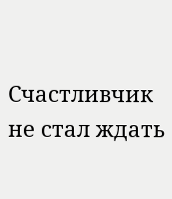Счастливчик не стал ждать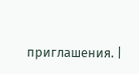приглашения. |